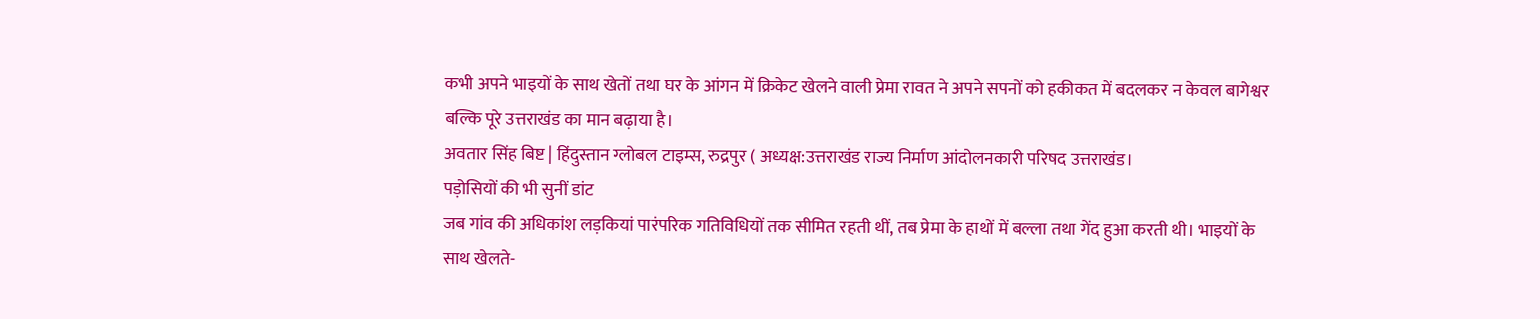कभी अपने भाइयों के साथ खेतों तथा घर के आंगन में क्रिकेट खेलने वाली प्रेमा रावत ने अपने सपनों को हकीकत में बदलकर न केवल बागेश्वर बल्कि पूरे उत्तराखंड का मान बढ़ाया है।
अवतार सिंह बिष्ट | हिंदुस्तान ग्लोबल टाइम्स, रुद्रपुर ( अध्यक्ष:उत्तराखंड राज्य निर्माण आंदोलनकारी परिषद उत्तराखंड।
पड़ोसियों की भी सुनीं डांट
जब गांव की अधिकांश लड़कियां पारंपरिक गतिविधियों तक सीमित रहती थीं, तब प्रेमा के हाथों में बल्ला तथा गेंद हुआ करती थी। भाइयों के साथ खेलते-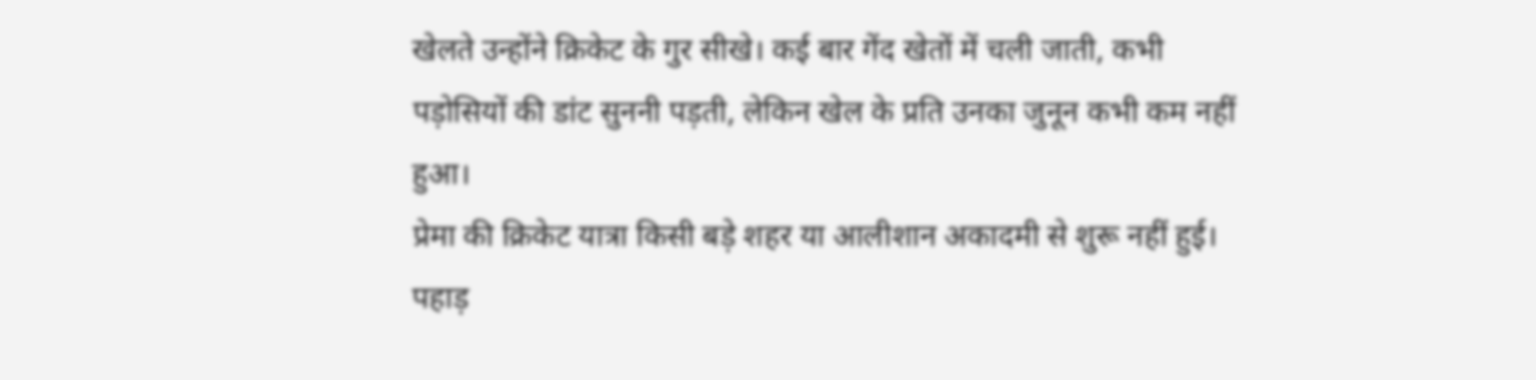खेलते उन्होंने क्रिकेट के गुर सीखे। कई बार गेंद खेतों में चली जाती, कभी पड़ोसियों की डांट सुननी पड़ती, लेकिन खेल के प्रति उनका जुनून कभी कम नहीं हुआ।
प्रेमा की क्रिकेट यात्रा किसी बड़े शहर या आलीशान अकादमी से शुरू नहीं हुई। पहाड़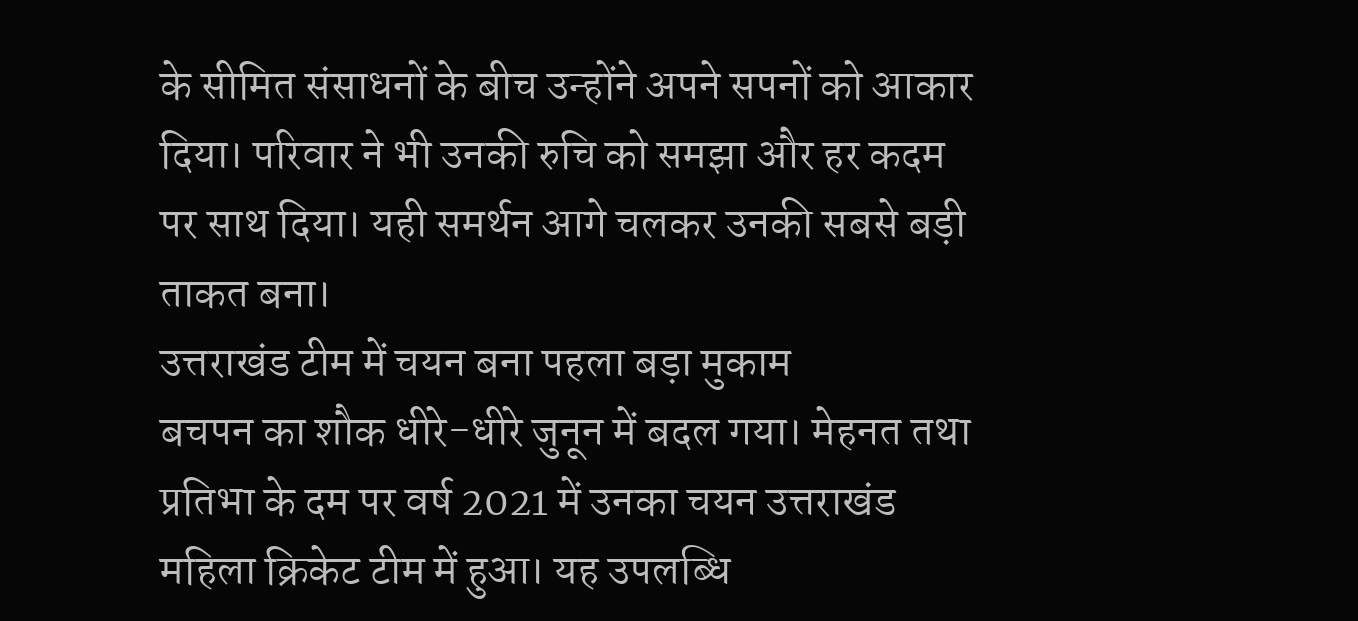के सीमित संसाधनों के बीच उन्होंने अपने सपनों को आकार दिया। परिवार ने भी उनकी रुचि को समझा और हर कदम पर साथ दिया। यही समर्थन आगे चलकर उनकी सबसे बड़ी ताकत बना।
उत्तराखंड टीम में चयन बना पहला बड़ा मुकाम
बचपन का शौक धीरे-धीरे जुनून में बदल गया। मेहनत तथा प्रतिभा के दम पर वर्ष 2021 में उनका चयन उत्तराखंड महिला क्रिकेट टीम में हुआ। यह उपलब्धि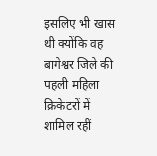इसलिए भी खास थी क्योंकि वह बागेश्वर जिले की पहली महिला क्रिकेटरों में शामिल रहीं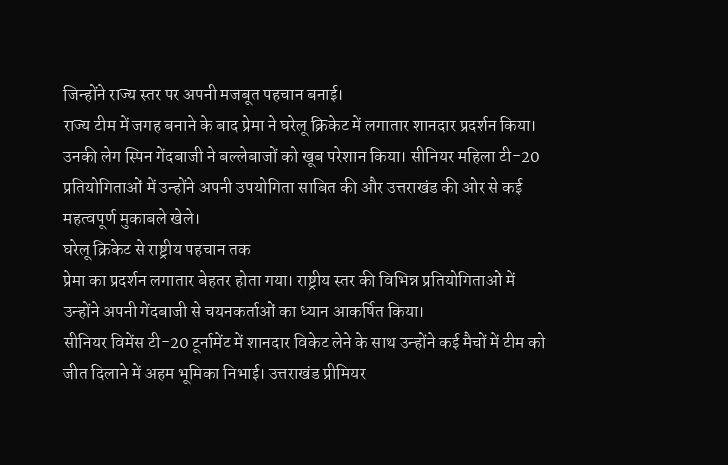जिन्होंने राज्य स्तर पर अपनी मजबूत पहचान बनाई।
राज्य टीम में जगह बनाने के बाद प्रेमा ने घरेलू क्रिकेट में लगातार शानदार प्रदर्शन किया। उनकी लेग स्पिन गेंदबाजी ने बल्लेबाजों को खूब परेशान किया। सीनियर महिला टी-20 प्रतियोगिताओं में उन्होंने अपनी उपयोगिता साबित की और उत्तराखंड की ओर से कई महत्वपूर्ण मुकाबले खेले।
घरेलू क्रिकेट से राष्ट्रीय पहचान तक
प्रेमा का प्रदर्शन लगातार बेहतर होता गया। राष्ट्रीय स्तर की विभिन्न प्रतियोगिताओं में उन्होंने अपनी गेंदबाजी से चयनकर्ताओं का ध्यान आकर्षित किया।
सीनियर विमेंस टी-20 टूर्नामेंट में शानदार विकेट लेने के साथ उन्होंने कई मैचों में टीम को जीत दिलाने में अहम भूमिका निभाई। उत्तराखंड प्रीमियर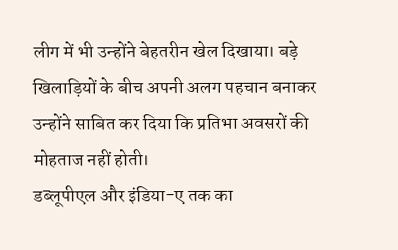लीग में भी उन्होंने बेहतरीन खेल दिखाया। बड़े खिलाड़ियों के बीच अपनी अलग पहचान बनाकर उन्होंने साबित कर दिया कि प्रतिभा अवसरों की मोहताज नहीं होती।
डब्लूपीएल और इंडिया-ए तक का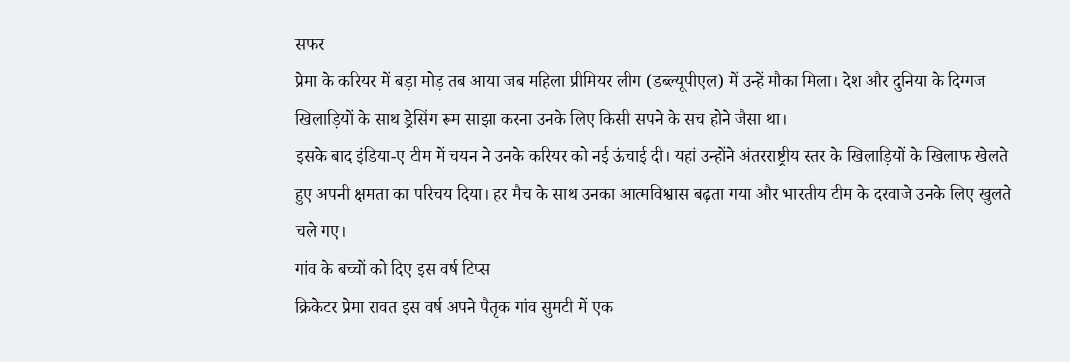सफर
प्रेमा के करियर में बड़ा मोड़ तब आया जब महिला प्रीमियर लीग (डब्ल्यूपीएल) में उन्हें मौका मिला। देश और दुनिया के दिग्गज खिलाड़ियों के साथ ड्रेसिंग रूम साझा करना उनके लिए किसी सपने के सच होने जैसा था।
इसके बाद इंडिया-ए टीम में चयन ने उनके करियर को नई ऊंचाई दी। यहां उन्होंने अंतरराष्ट्रीय स्तर के खिलाड़ियों के खिलाफ खेलते हुए अपनी क्षमता का परिचय दिया। हर मैच के साथ उनका आत्मविश्वास बढ़ता गया और भारतीय टीम के दरवाजे उनके लिए खुलते चले गए।
गांव के बच्चों को दिए इस वर्ष टिप्स
क्रिकेटर प्रेमा रावत इस वर्ष अपने पैतृक गांव सुमटी में एक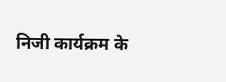निजी कार्यक्रम के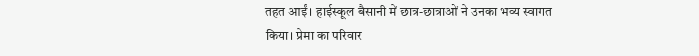तहत आईं। हाईस्कूल बैसानी में छात्र-छात्राओं ने उनका भव्य स्वागत किया। प्रेमा का परिवार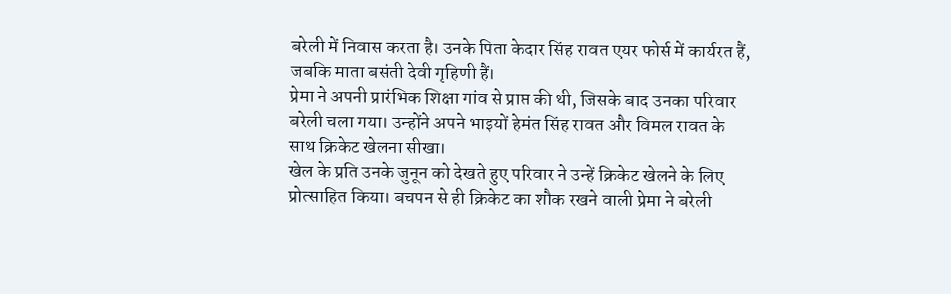बरेली में निवास करता है। उनके पिता केदार सिंह रावत एयर फोर्स में कार्यरत हैं, जबकि माता बसंती देवी गृहिणी हैं।
प्रेमा ने अपनी प्रारंभिक शिक्षा गांव से प्राप्त की थी, जिसके बाद उनका परिवार बरेली चला गया। उन्होंने अपने भाइयों हेमंत सिंह रावत और विमल रावत के साथ क्रिकेट खेलना सीखा।
खेल के प्रति उनके जुनून को देखते हुए परिवार ने उन्हें क्रिकेट खेलने के लिए प्रोत्साहित किया। बचपन से ही क्रिकेट का शौक रखने वाली प्रेमा ने बरेली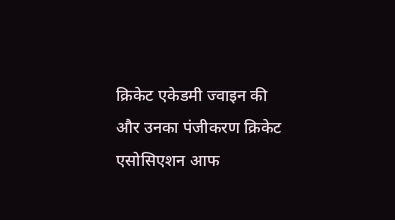क्रिकेट एकेडमी ज्वाइन की और उनका पंजीकरण क्रिकेट एसोसिएशन आफ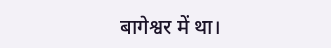बागेश्वर में था।